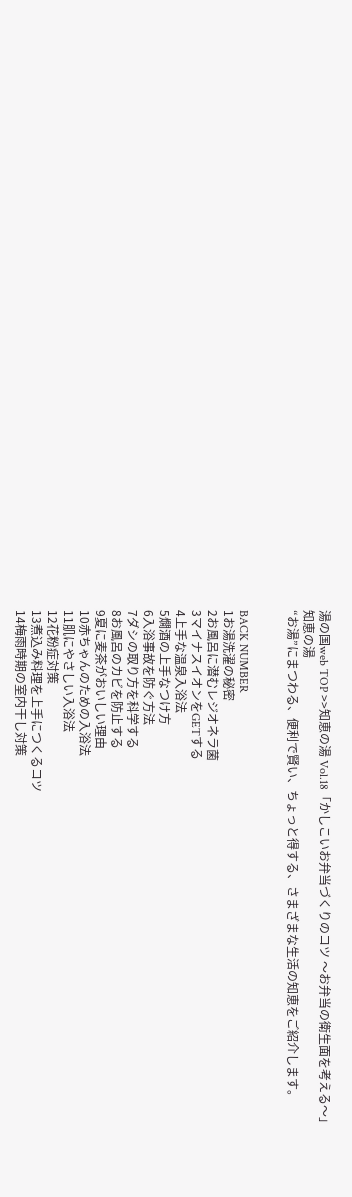湯の国web TOP >>知恵の湯 Vol.18「かしこいお弁当づくりのコツ 〜お弁当の衛生面を考える〜」
知恵の湯
“お湯”にまつわる、便利で賢い、ちょっと得する、さまざまな生活の知恵をご紹介します。


BACK NUMBER
1お湯洗濯の秘密
2お風呂に潜むレジオネラ菌
3マイナスイオンをGETする
4上手な温泉入浴法
5燗酒の上手なつけ方
6入浴事故を防ぐ方法
7ダシの取り方を科学する
8お風呂のカビを防止する
9夏に麦茶がおいしい理由
10赤ちゃんのための入浴法
11肌にやさしい入浴法
12花粉症対策
13煮込み料理を上手につくるコツ
14梅雨時期の室内干し対策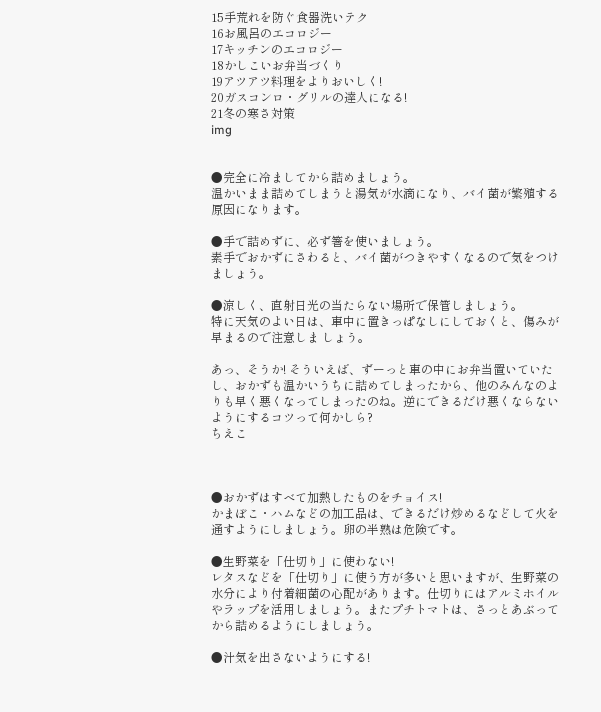15手荒れを防ぐ食器洗いテク
16お風呂のエコロジー
17キッチンのエコロジー
18かしこいお弁当づくり
19アツアツ料理をよりおいしく!
20ガスコンロ・グリルの達人になる!
21冬の寒さ対策
img


●完全に冷ましてから詰めましょう。
温かいまま詰めてしまうと湯気が水滴になり、バイ菌が繁殖する原因になります。

●手で詰めずに、必ず箸を使いましょう。
素手でおかずにさわると、バイ菌がつきやすくなるので気をつけましょう。

●涼しく、直射日光の当たらない場所で保管しましょう。
特に天気のよい日は、車中に置きっぱなしにしておくと、傷みが早まるので注意しま しょう。

あっ、そうか! そういえば、ずーっと車の中にお弁当置いていたし、おかずも温かいうちに詰めてしまったから、他のみんなのよりも早く悪くなってしまったのね。逆にできるだけ悪くならないようにするコツって何かしら?
ちえこ



●おかずはすべて加熱したものをチョイス!
かまぼこ・ハムなどの加工品は、できるだけ炒めるなどして火を通すようにしましょう。卵の半熟は危険です。

●生野菜を「仕切り」に使わない!
レタスなどを「仕切り」に使う方が多いと思いますが、生野菜の水分により付着細菌の心配があります。仕切りにはアルミホイルやラップを活用しましょう。またプチトマトは、さっとあぶってから詰めるようにしましょう。

●汁気を出さないようにする!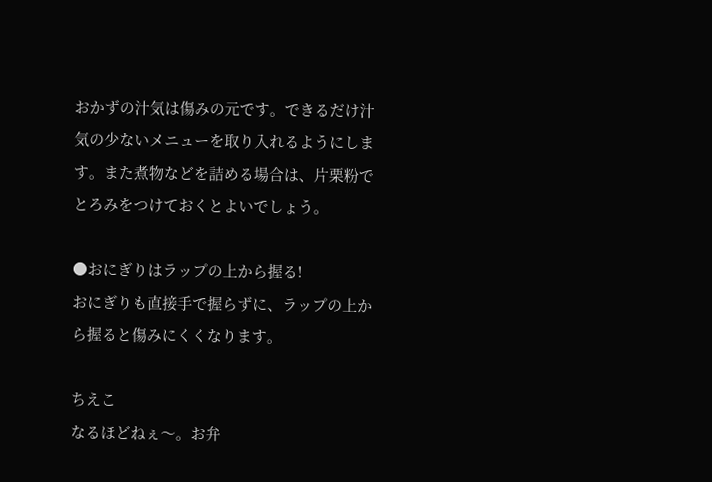おかずの汁気は傷みの元です。できるだけ汁気の少ないメニューを取り入れるようにします。また煮物などを詰める場合は、片栗粉でとろみをつけておくとよいでしょう。

●おにぎりはラップの上から握る!
おにぎりも直接手で握らずに、ラップの上から握ると傷みにくくなります。

ちえこ
なるほどねぇ〜。お弁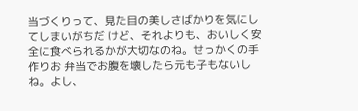当づくりって、見た目の美しさばかりを気にしてしまいがちだ けど、それよりも、おいしく安全に食べられるかが大切なのね。せっかくの手作りお 弁当でお腹を壊したら元も子もないしね。よし、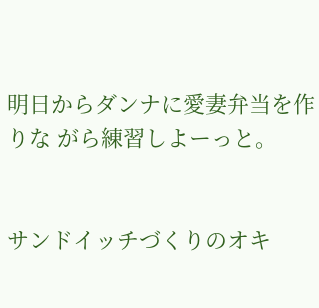明日からダンナに愛妻弁当を作りな がら練習しよーっと。


サンドイッチづくりのオキ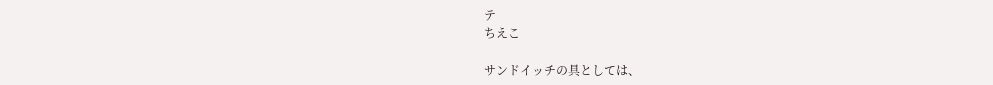テ
ちえこ

サンドイッチの具としては、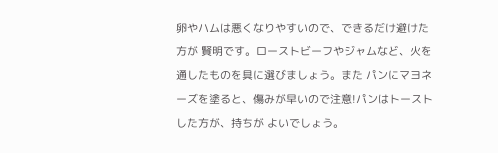卵やハムは悪くなりやすいので、できるだけ避けた方が 賢明です。ローストビーフやジャムなど、火を通したものを具に選びましょう。また パンにマヨネーズを塗ると、傷みが早いので注意!パンはトーストした方が、持ちが よいでしょう。